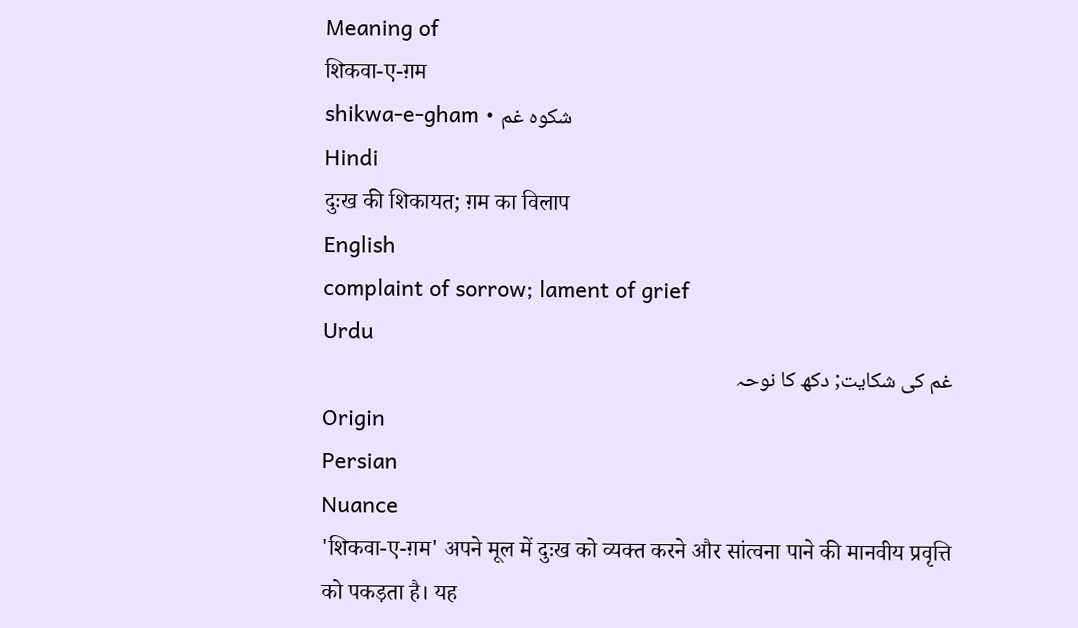Meaning of
शिकवा-ए-ग़म
shikwa-e-gham • شکوہ غم
Hindi
दुःख की शिकायत; ग़म का विलाप
English
complaint of sorrow; lament of grief
Urdu
غم کی شکایت; دکھ کا نوحہ
Origin
Persian
Nuance
'शिकवा-ए-ग़म' अपने मूल में दुःख को व्यक्त करने और सांत्वना पाने की मानवीय प्रवृत्ति को पकड़ता है। यह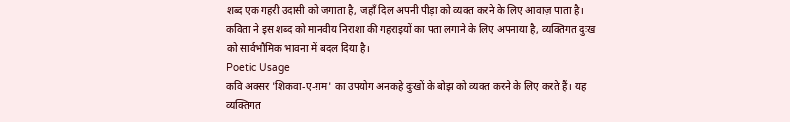शब्द एक गहरी उदासी को जगाता है, जहाँ दिल अपनी पीड़ा को व्यक्त करने के लिए आवाज़ पाता है। कविता ने इस शब्द को मानवीय निराशा की गहराइयों का पता लगाने के लिए अपनाया है, व्यक्तिगत दुःख को सार्वभौमिक भावना में बदल दिया है।
Poetic Usage
कवि अक्सर 'शिकवा-ए-ग़म' का उपयोग अनकहे दुःखों के बोझ को व्यक्त करने के लिए करते हैं। यह व्यक्तिगत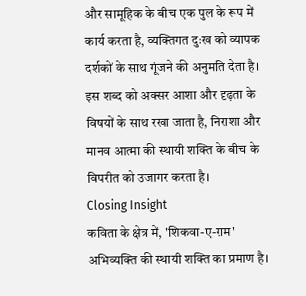और सामूहिक के बीच एक पुल के रूप में कार्य करता है, व्यक्तिगत दुःख को व्यापक दर्शकों के साथ गूंजने की अनुमति देता है। इस शब्द को अक्सर आशा और दृढ़ता के विषयों के साथ रखा जाता है, निराशा और मानव आत्मा की स्थायी शक्ति के बीच के विपरीत को उजागर करता है।
Closing Insight
कविता के क्षेत्र में, 'शिकवा-ए-ग़म' अभिव्यक्ति की स्थायी शक्ति का प्रमाण है।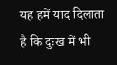यह हमें याद दिलाता है कि दुःख में भी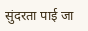सुंदरता पाई जा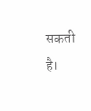सकती है।